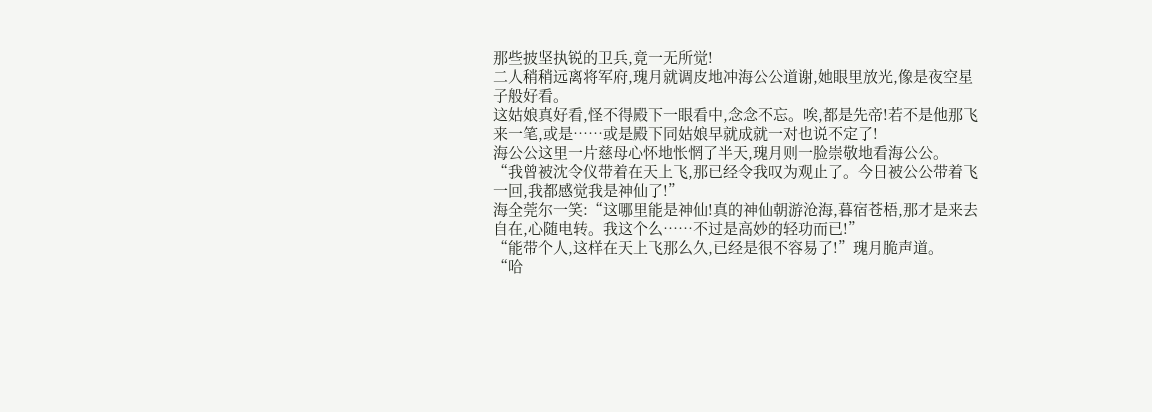那些披坚执锐的卫兵,竟一无所觉!
二人稍稍远离将军府,瑰月就调皮地冲海公公道谢,她眼里放光,像是夜空星子般好看。
这姑娘真好看,怪不得殿下一眼看中,念念不忘。唉,都是先帝!若不是他那飞来一笔,或是……或是殿下同姑娘早就成就一对也说不定了!
海公公这里一片慈母心怀地怅惘了半天,瑰月则一脸崇敬地看海公公。
“我曾被沈令仪带着在天上飞,那已经令我叹为观止了。今日被公公带着飞一回,我都感觉我是神仙了!”
海全莞尔一笑:“这哪里能是神仙!真的神仙朝游沧海,暮宿苍梧,那才是来去自在,心随电转。我这个么……不过是高妙的轻功而已!”
“能带个人,这样在天上飞那么久,已经是很不容易了!”瑰月脆声道。
“哈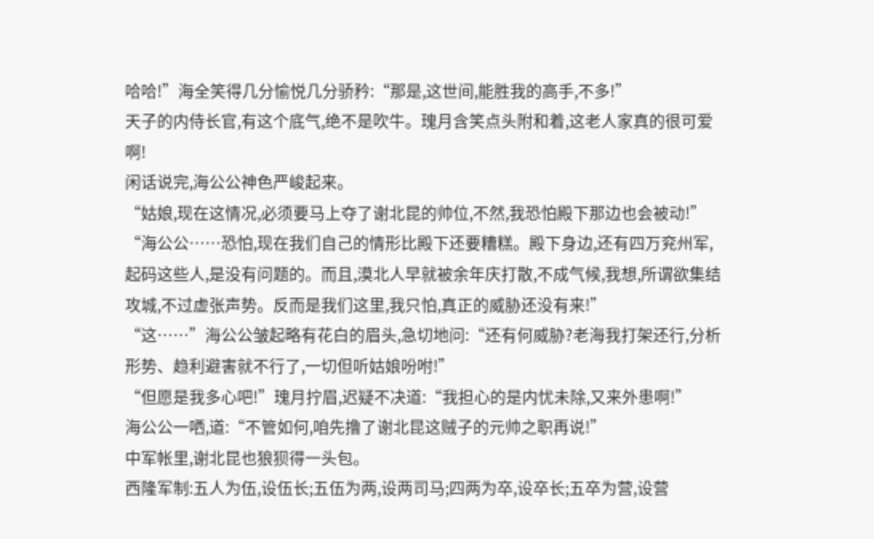哈哈!”海全笑得几分愉悦几分骄矜:“那是,这世间,能胜我的高手,不多!”
天子的内侍长官,有这个底气,绝不是吹牛。瑰月含笑点头附和着,这老人家真的很可爱啊!
闲话说完,海公公神色严峻起来。
“姑娘,现在这情况,必须要马上夺了谢北昆的帅位,不然,我恐怕殿下那边也会被动!”
“海公公……恐怕,现在我们自己的情形比殿下还要糟糕。殿下身边,还有四万兖州军,起码这些人,是没有问题的。而且,漠北人早就被余年庆打散,不成气候,我想,所谓欲集结攻城,不过虚张声势。反而是我们这里,我只怕,真正的威胁还没有来!”
“这……”海公公皱起略有花白的眉头,急切地问:“还有何威胁?老海我打架还行,分析形势、趋利避害就不行了,一切但听姑娘吩咐!”
“但愿是我多心吧!”瑰月拧眉,迟疑不决道:“我担心的是内忧未除,又来外患啊!”
海公公一哂,道:“不管如何,咱先撸了谢北昆这贼子的元帅之职再说!”
中军帐里,谢北昆也狼狈得一头包。
西隆军制:五人为伍,设伍长;五伍为两,设两司马;四两为卒,设卒长;五卒为营,设营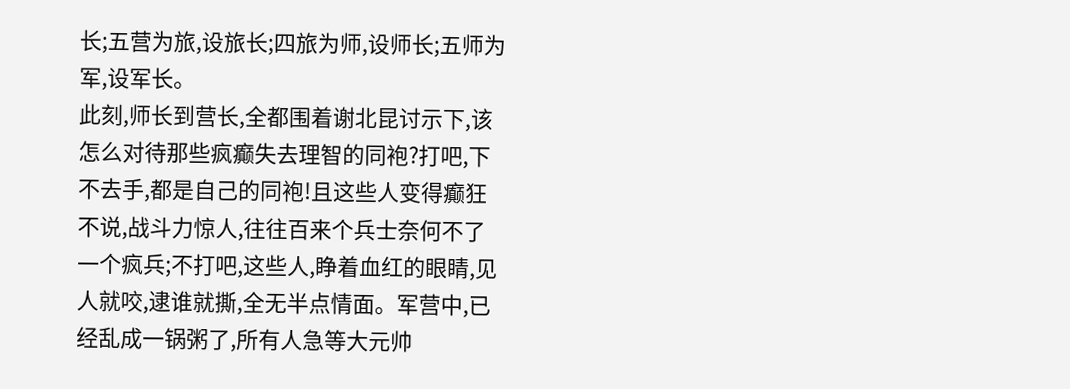长;五营为旅,设旅长;四旅为师,设师长;五师为军,设军长。
此刻,师长到营长,全都围着谢北昆讨示下,该怎么对待那些疯癫失去理智的同袍?打吧,下不去手,都是自己的同袍!且这些人变得癫狂不说,战斗力惊人,往往百来个兵士奈何不了一个疯兵;不打吧,这些人,睁着血红的眼睛,见人就咬,逮谁就撕,全无半点情面。军营中,已经乱成一锅粥了,所有人急等大元帅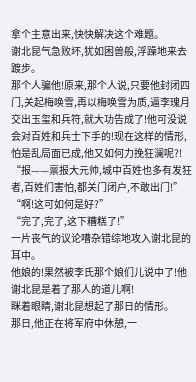拿个主意出来,快快解决这个难题。
谢北昆气急败坏,犹如困兽般,浮躁地来去踱步。
那个人骗他!原来,那个人说,只要他封闭四门,关起梅唤雪,再以梅唤雪为质,逼李瑰月交出玉玺和兵符,就大功告成了!他可没说会对百姓和兵士下手的!现在这样的情形,怕是乱局面已成,他又如何力挽狂澜呢?!
“报——禀报大元帅,城中百姓也多有发狂者,百姓们害怕,都关门闭户,不敢出门!”
“啊!这可如何是好?”
“完了,完了,这下糟糕了!”
一片丧气的议论嘈杂错综地攻入谢北昆的耳中。
他娘的!果然被李氏那个娘们儿说中了!他谢北昆是着了那人的道儿啊!
眯着眼睛,谢北昆想起了那日的情形。
那日,他正在将军府中休憩,一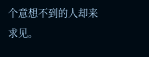个意想不到的人却来求见。